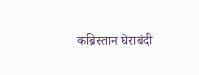कब्रिस्तान घेराबंदी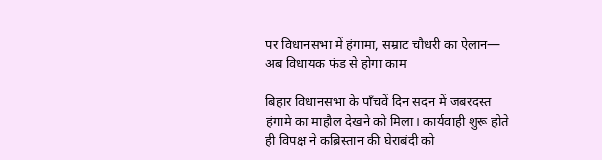पर विधानसभा में हंगामा, सम्राट चौधरी का ऐलान— अब विधायक फंड से होगा काम

बिहार विधानसभा के पाँचवें दिन सदन में जबरदस्त हंगामे का माहौल देखने को मिला। कार्यवाही शुरू होते ही विपक्ष ने कब्रिस्तान की घेराबंदी को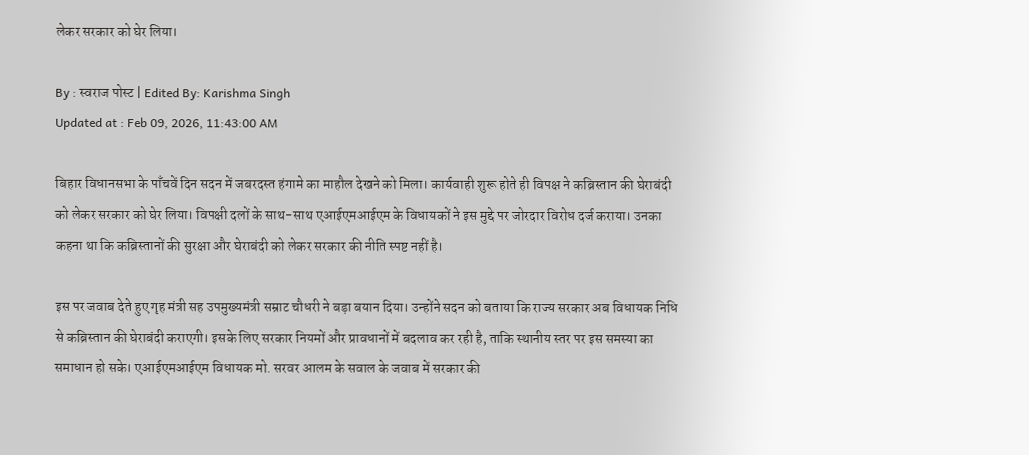लेकर सरकार को घेर लिया।

By : स्वराज पोस्ट | Edited By: Karishma Singh
Updated at : Feb 09, 2026, 11:43:00 AM

बिहार विधानसभा के पाँचवें दिन सदन में जबरदस्त हंगामे का माहौल देखने को मिला। कार्यवाही शुरू होते ही विपक्ष ने कब्रिस्तान की घेराबंदी को लेकर सरकार को घेर लिया। विपक्षी दलों के साथ-साथ एआईएमआईएम के विधायकों ने इस मुद्दे पर जोरदार विरोध दर्ज कराया। उनका कहना था कि कब्रिस्तानों की सुरक्षा और घेराबंदी को लेकर सरकार की नीति स्पष्ट नहीं है।

इस पर जवाब देते हुए गृह मंत्री सह उपमुख्यमंत्री सम्राट चौधरी ने बड़ा बयान दिया। उन्होंने सदन को बताया कि राज्य सरकार अब विधायक निधि से कब्रिस्तान की घेराबंदी कराएगी। इसके लिए सरकार नियमों और प्रावधानों में बदलाव कर रही है, ताकि स्थानीय स्तर पर इस समस्या का समाधान हो सके। एआईएमआईएम विधायक मो. सरवर आलम के सवाल के जवाब में सरकार की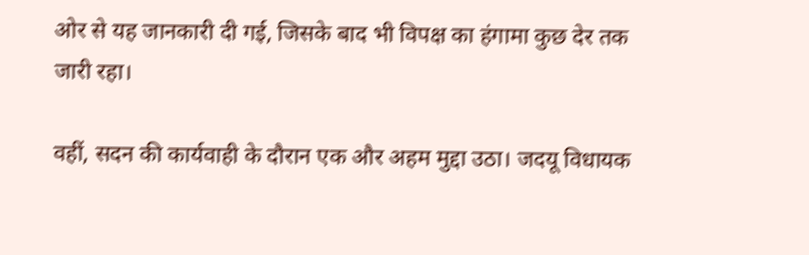ओर से यह जानकारी दी गई, जिसके बाद भी विपक्ष का हंगामा कुछ देर तक जारी रहा।

वहीं, सदन की कार्यवाही के दौरान एक और अहम मुद्दा उठा। जदयू विधायक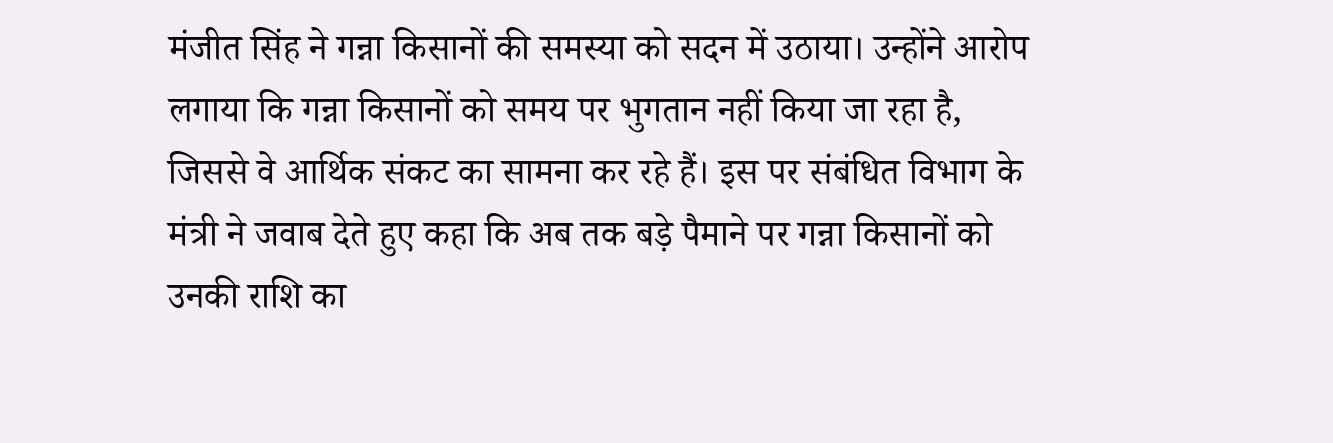मंजीत सिंह ने गन्ना किसानों की समस्या को सदन में उठाया। उन्होंने आरोप लगाया कि गन्ना किसानों को समय पर भुगतान नहीं किया जा रहा है, जिससे वे आर्थिक संकट का सामना कर रहे हैं। इस पर संबंधित विभाग के मंत्री ने जवाब देते हुए कहा कि अब तक बड़े पैमाने पर गन्ना किसानों को उनकी राशि का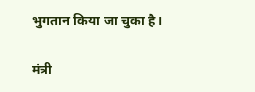भुगतान किया जा चुका है।

मंत्री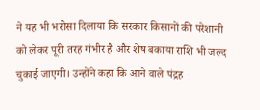ने यह भी भरोसा दिलाया कि सरकार किसानों की परेशानी को लेकर पूरी तरह गंभीर है और शेष बकाया राशि भी जल्द चुकाई जाएगी। उन्होंने कहा कि आने वाले पंद्रह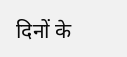दिनों के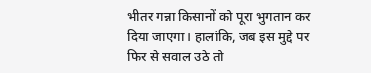भीतर गन्ना किसानों को पूरा भुगतान कर दिया जाएगा। हालांकि, जब इस मुद्दे पर फिर से सवाल उठे तो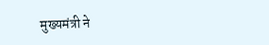मुख्यमंत्री ने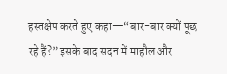हस्तक्षेप करते हुए कहा—“बार-बार क्यों पूछ रहे हैं?” इसके बाद सदन में माहौल और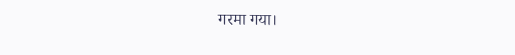गरमा गया।